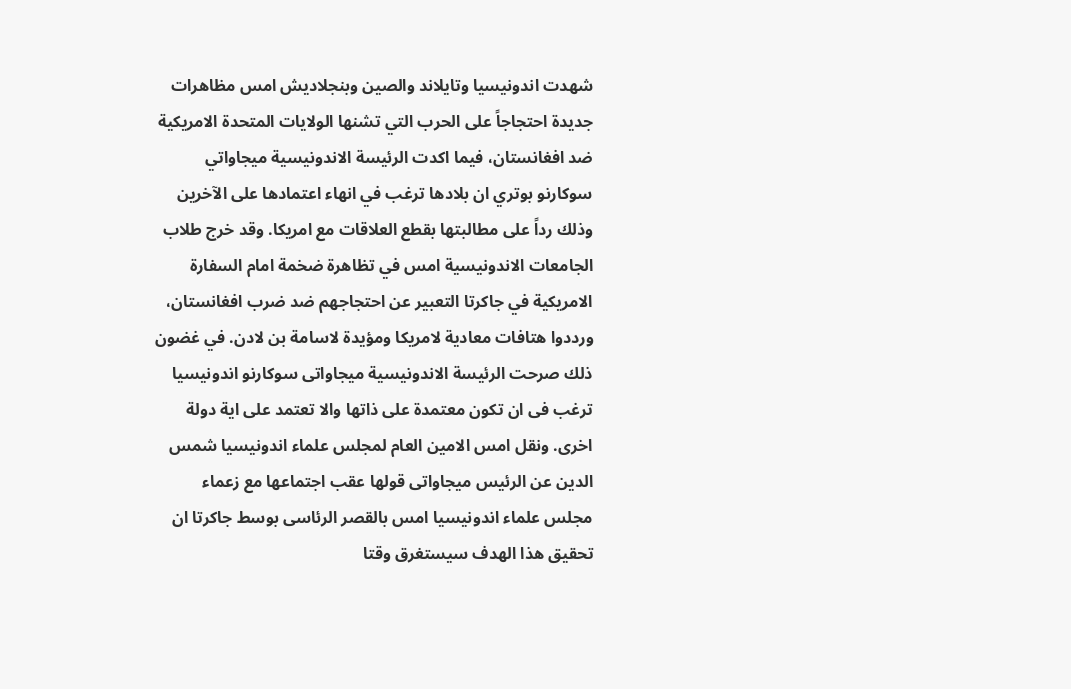شهدت اندونيسيا وتايلاند والصين وبنجلاديش امس مظاهرات جديدة احتجاجاً على الحرب التي تشنها الولايات المتحدة الامريكية ضد افغانستان، فيما اكدت الرئيسة الاندونيسية ميجاواتي سوكارنو بوتري ان بلادها ترغب في انهاء اعتمادها على الآخرين وذلك رداً على مطالبتها بقطع العلاقات مع امريكا. وقد خرج طلاب الجامعات الاندونيسية امس في تظاهرة ضخمة امام السفارة الامريكية في جاكرتا التعبير عن احتجاجهم ضد ضرب افغانستان، ورددوا هتافات معادية لامريكا ومؤيدة لاسامة بن لادن. في غضون ذلك صرحت الرئيسة الاندونيسية ميجاواتى سوكارنو اندونيسيا ترغب فى ان تكون معتمدة على ذاتها والا تعتمد على اية دولة اخرى. ونقل امس الامين العام لمجلس علماء اندونيسيا شمس الدين عن الرئيس ميجاواتى قولها عقب اجتماعها مع زعماء مجلس علماء اندونيسيا امس بالقصر الرئاسى بوسط جاكرتا ان تحقيق هذا الهدف سيستغرق وقتا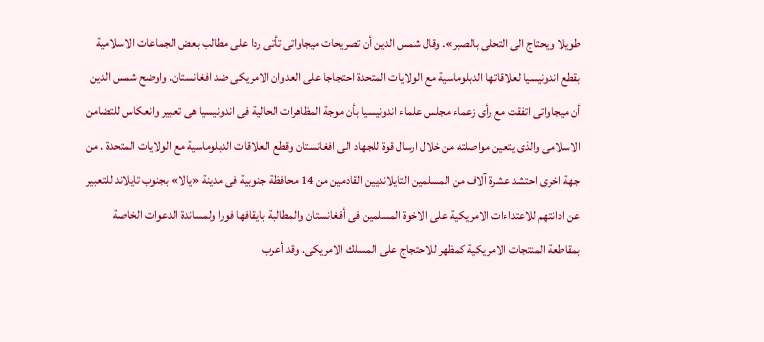طويلا ويحتاج الى التحلى بالصبر». وقال شمس الدين أن تصريحات ميجاواتى تأتى ردا على مطالب بعض الجماعات الاسلامية بقطع اندونيسيا لعلاقاتها الدبلوماسية مع الولايات المتحدة احتجاجا على العدوان الامريكى ضد افغانستان. واوضح شمس الدين أن ميجاواتى اتفقت مع رأى زعماء مجلس علماء اندونيسيا بأن موجة المظاهرات الحالية فى اندونيسيا هى تعبير وانعكاس للتضامن الاسلامى والذى يتعين مواصلته من خلال ارسال قوة للجهاد الى افغانستان وقطع العلاقات الدبلوماسية مع الولايات المتحدة . من جهة اخرى احتشد عشرة آلاف من المسلمين التايلانديين القادمين من 14 محافظة جنوبية فى مدينة «يالا» بجنوب تايلاند للتعبير عن ادانتهم للاعتداءات الامريكية على الاخوة المسلمين فى أفغانستان والمطالبة بايقافها فورا ولمساندة الدعوات الخاصة بمقاطعة المنتجات الامريكية كمظهر للاحتجاج على المسلك الامريكى. وقد أعرب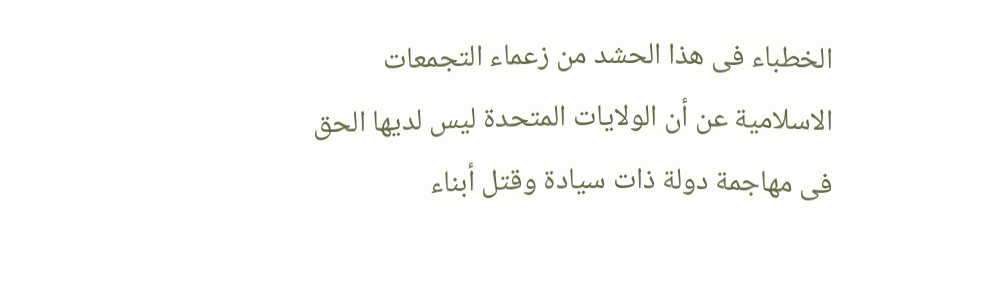الخطباء فى هذا الحشد من زعماء التجمعات الاسلامية عن أن الولايات المتحدة ليس لديها الحق فى مهاجمة دولة ذات سيادة وقتل أبناء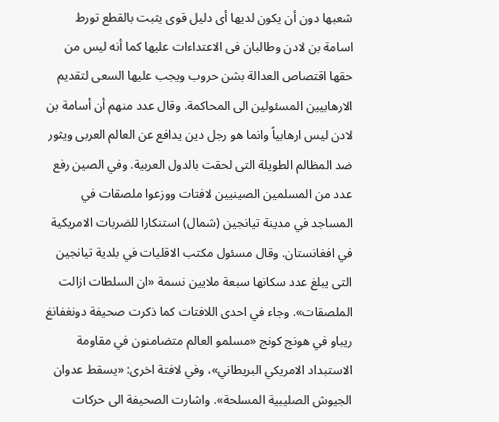شعبها دون أن يكون لديها أى دليل قوى يثبت بالقطع تورط اسامة بن لادن وطالبان فى الاعتداءات عليها كما أنه ليس من حقها اقتصاص العدالة بشن حروب ويجب عليها السعى لتقديم الارهابيين المسئولين الى المحاكمة. وقال عدد منهم أن أسامة بن لادن ليس ارهابياً وانما هو رجل دين يدافع عن العالم العربى ويثور ضد المظالم الطويلة التى لحقت بالدول العربية. وفي الصين رفع عدد من المسلمين الصينيين لافتات ووزعوا ملصقات في المساجد في مدينة تيانجين (شمال) استنكارا للضربات الامريكية في افغانستان. وقال مسئول مكتب الاقليات في بلدية تيانجين التى يبلغ عدد سكانها سبعة ملايين نسمة «ان السلطات ازالت الملصقات». وجاء في احدى اللافتات كما ذكرت صحيفة دونغفانغ ريباو في هونج كونج «مسلمو العالم متضامنون في مقاومة الاستبداد الامريكي البريطاني»، وفي لافتة اخرى: «يسقط عدوان الجيوش الصليبية المسلحة». واشارت الصحيفة الى حركات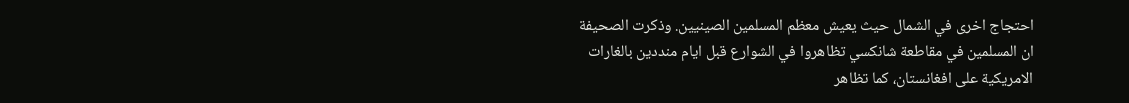احتجاج اخرى في الشمال حيث يعيش معظم المسلمين الصينيين. وذكرت الصحيفة ان المسلمين في مقاطعة شانكسي تظاهروا في الشوارع قبل ايام منددين بالغارات الامريكية على افغانستان، كما تظاهر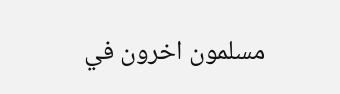مسلمون اخرون في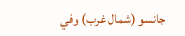جانسو (شمال غرب) وفي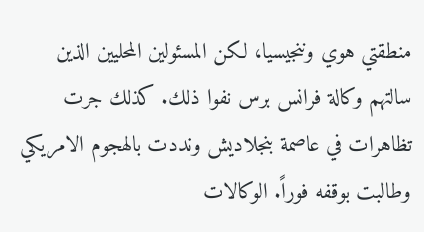منطقتي هوي وننجيسيا، لكن المسئولين المحليين الذين سالتهم وكالة فرانس برس نفوا ذلك. كذلك جرت تظاهرات في عاصمة بنجلاديش ونددت بالهجوم الامريكي وطالبت بوقفه فوراً. الوكالات